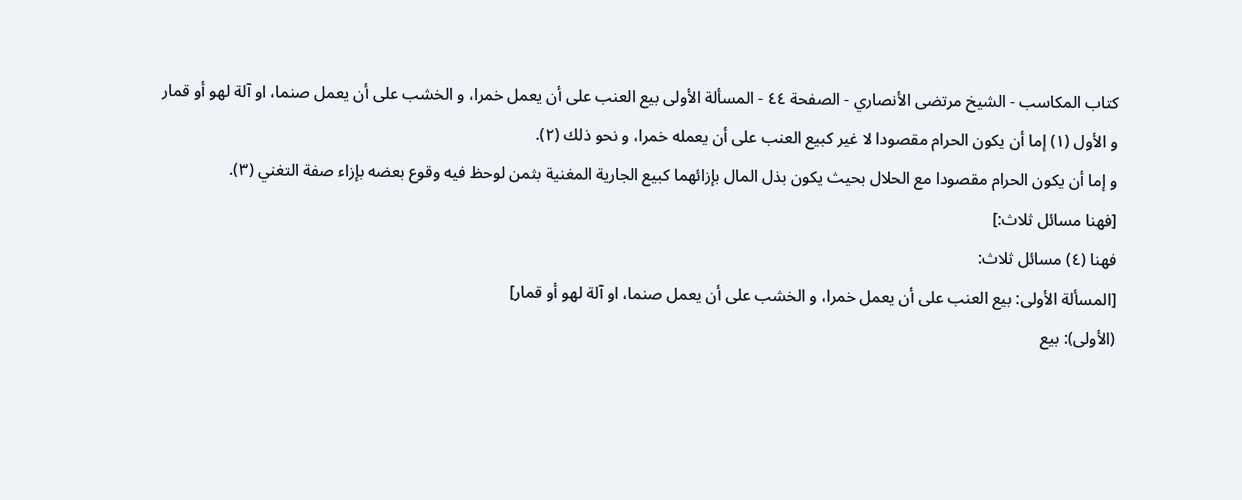كتاب المكاسب - الشيخ مرتضى الأنصاري - الصفحة ٤٤ - المسألة الأولى بيع العنب على أن يعمل خمرا، و الخشب على أن يعمل صنما، او آلة لهو أو قمار
و الأول (١) إما أن يكون الحرام مقصودا لا غير كبيع العنب على أن يعمله خمرا، و نحو ذلك (٢).
و إما أن يكون الحرام مقصودا مع الحلال بحيث يكون بذل المال بإزائهما كبيع الجارية المغنية بثمن لوحظ فيه وقوع بعضه بإزاء صفة التغني (٣).
[فهنا مسائل ثلاث:]
فهنا (٤) مسائل ثلاث:
[المسألة الأولى: بيع العنب على أن يعمل خمرا، و الخشب على أن يعمل صنما، او آلة لهو أو قمار]
(الأولى): بيع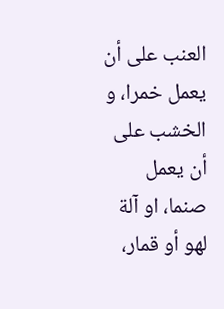العنب على أن يعمل خمرا، و الخشب على أن يعمل صنما، او آلة لهو أو قمار،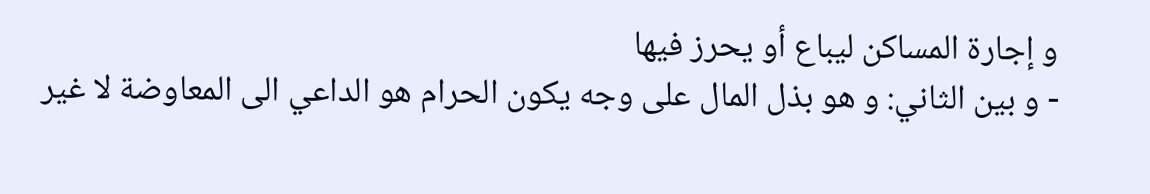و إجارة المساكن ليباع أو يحرز فيها
- و بين الثاني: و هو بذل المال على وجه يكون الحرام هو الداعي الى المعاوضة لا غير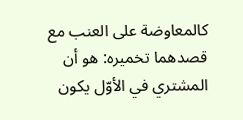كالمعاوضة على العنب مع قصدهما تخميره: هو أن المشتري في الأوّل يكون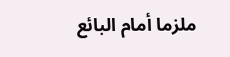ملزما أمام البائع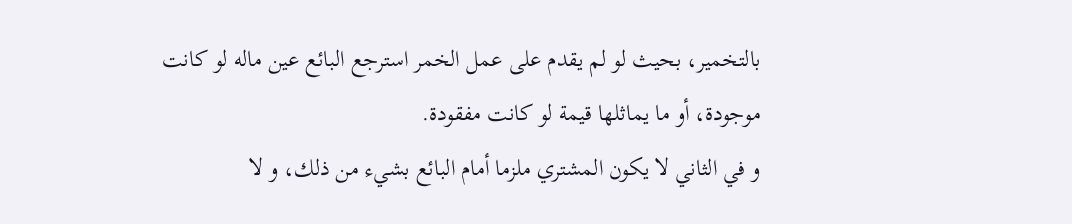بالتخمير، بحيث لو لم يقدم على عمل الخمر استرجع البائع عين ماله لو كانت موجودة، أو ما يماثلها قيمة لو كانت مفقودة.
و في الثاني لا يكون المشتري ملزما أمام البائع بشيء من ذلك، و لا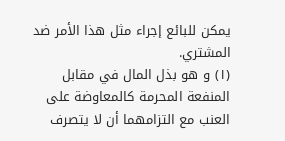يمكن للبائع إجراء مثل هذا الأمر ضد المشتري.
(١) و هو بذل المال في مقابل المنفعة المحرمة كالمعاوضة على العنب مع التزامهما أن لا يتصرف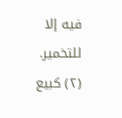فيه إلا للتخمير.
(٢) كبيع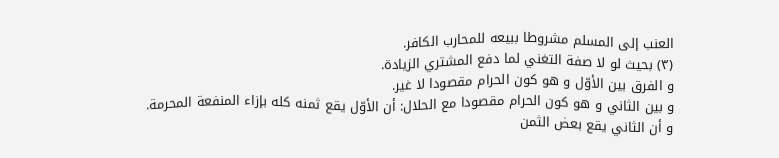العنب إلى المسلم مشروطا ببيعه للمحارب الكافر.
(٣) بحيث لو لا صفة التغني لما دفع المشتري الزيادة.
و الفرق بين الأوّل و هو كون الحرام مقصودا لا غير.
و بين الثاني و هو كون الحرام مقصودا مع الحلال: أن الأوّل يقع ثمنه كله بإزاء المنفعة المحرمة.
و أن الثاني يقع بعض الثمن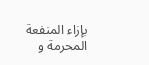بإزاء المنفعة المحرمة و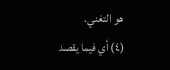هو التغني.
(٤) أي فيما يقصد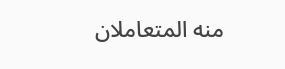منه المتعاملان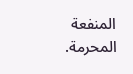المنفعة المحرمة.